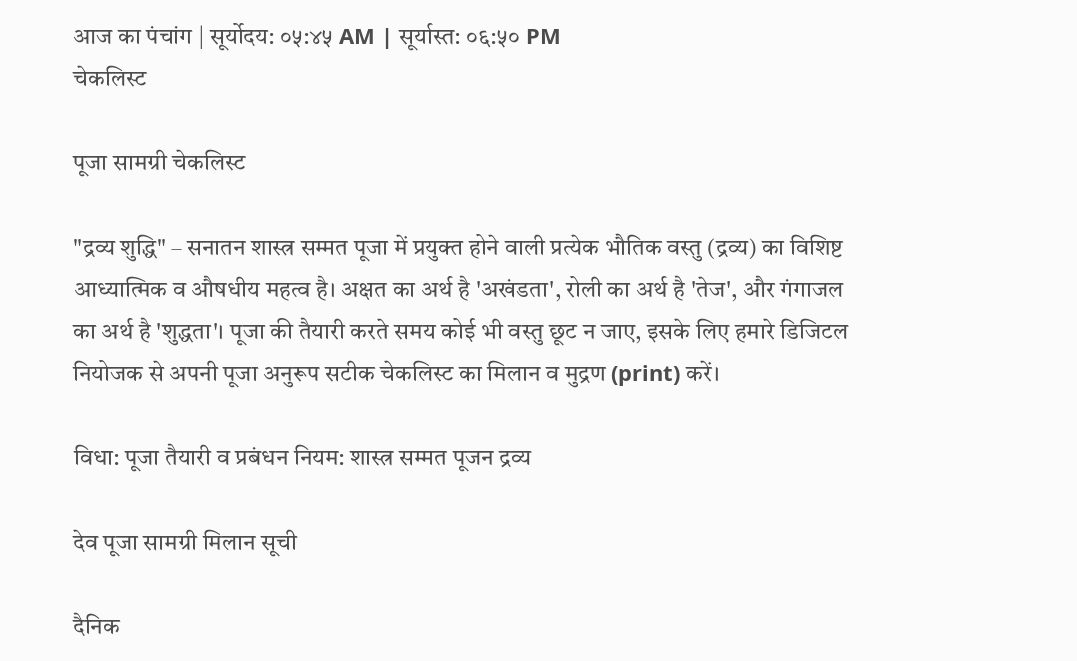आज का पंचांग | सूर्योदय: ०५:४५ AM | सूर्यास्त: ०६:५० PM
चेकलिस्ट

पूजा सामग्री चेकलिस्ट

"द्रव्य शुद्धि" – सनातन शास्त्र सम्मत पूजा में प्रयुक्त होने वाली प्रत्येक भौतिक वस्तु (द्रव्य) का विशिष्ट आध्यात्मिक व औषधीय महत्व है। अक्षत का अर्थ है 'अखंडता', रोली का अर्थ है 'तेज', और गंगाजल का अर्थ है 'शुद्धता'। पूजा की तैयारी करते समय कोई भी वस्तु छूट न जाए, इसके लिए हमारे डिजिटल नियोजक से अपनी पूजा अनुरूप सटीक चेकलिस्ट का मिलान व मुद्रण (print) करें।

विधा: पूजा तैयारी व प्रबंधन नियम: शास्त्र सम्मत पूजन द्रव्य

देव पूजा सामग्री मिलान सूची

दैनिक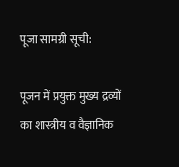पूजा सामग्री सूची:

पूजन में प्रयुक्त मुख्य द्रव्यों का शास्त्रीय व वैज्ञानिक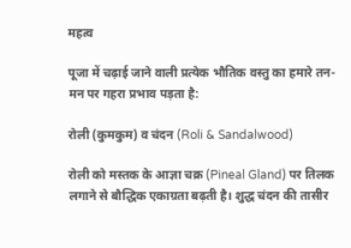महत्व

पूजा में चढ़ाई जाने वाली प्रत्येक भौतिक वस्तु का हमारे तन-मन पर गहरा प्रभाव पड़ता है:

रोली (कुमकुम) व चंदन (Roli & Sandalwood)

रोली को मस्तक के आज्ञा चक्र (Pineal Gland) पर तिलक लगाने से बौद्धिक एकाग्रता बढ़ती है। शुद्ध चंदन की तासीर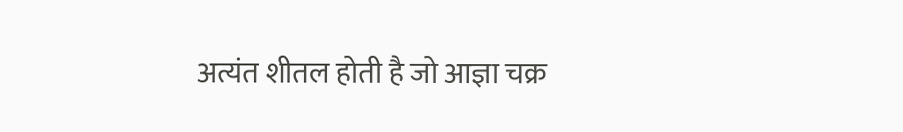अत्यंत शीतल होती है जो आज्ञा चक्र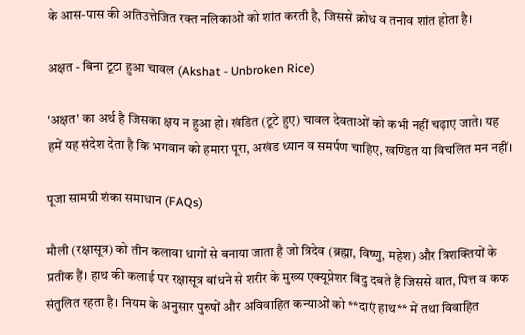के आस-पास की अतिउत्तेजित रक्त नलिकाओं को शांत करती है, जिससे क्रोध व तनाव शांत होता है।

अक्षत - बिना टूटा हुआ चावल (Akshat - Unbroken Rice)

'अक्षत' का अर्थ है जिसका क्षय न हुआ हो। खंडित (टूटे हुए) चावल देवताओं को कभी नहीं चढ़ाए जाते। यह हमें यह संदेश देता है कि भगवान को हमारा पूरा, अखंड ध्यान व समर्पण चाहिए, खण्डित या विचलित मन नहीं।

पूजा सामग्री शंका समाधान (FAQs)

मौली (रक्षासूत्र) को तीन कलावा धागों से बनाया जाता है जो त्रिदेव (ब्रह्मा, विष्णु, महेश) और त्रिशक्तियों के प्रतीक हैं। हाथ की कलाई पर रक्षासूत्र बांधने से शरीर के मुख्य एक्यूप्रेशर बिंदु दबते हैं जिससे वात, पित्त व कफ संतुलित रहता है। नियम के अनुसार पुरुषों और अविवाहित कन्याओं को **दाएं हाथ** में तथा विवाहित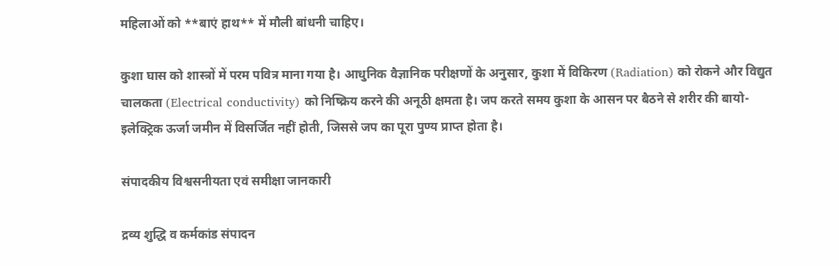महिलाओं को **बाएं हाथ** में मौली बांधनी चाहिए।

कुशा घास को शास्त्रों में परम पवित्र माना गया है। आधुनिक वैज्ञानिक परीक्षणों के अनुसार, कुशा में विकिरण (Radiation) को रोकने और विद्युत चालकता (Electrical conductivity) को निष्क्रिय करने की अनूठी क्षमता है। जप करते समय कुशा के आसन पर बैठने से शरीर की बायो-इलेक्ट्रिक ऊर्जा जमीन में विसर्जित नहीं होती, जिससे जप का पूरा पुण्य प्राप्त होता है।

संपादकीय विश्वसनीयता एवं समीक्षा जानकारी

द्रव्य शुद्धि व कर्मकांड संपादन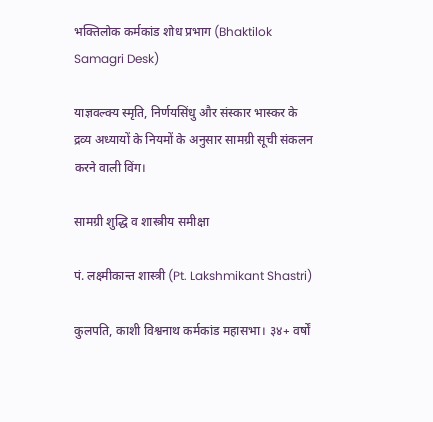भक्तिलोक कर्मकांड शोध प्रभाग (Bhaktilok Samagri Desk)

याज्ञवल्क्य स्मृति, निर्णयसिंधु और संस्कार भास्कर के द्रव्य अध्यायों के नियमों के अनुसार सामग्री सूची संकलन करने वाली विंग।

सामग्री शुद्धि व शास्त्रीय समीक्षा

पं. लक्ष्मीकान्त शास्त्री (Pt. Lakshmikant Shastri)

कुलपति, काशी विश्वनाथ कर्मकांड महासभा। ३४+ वर्षों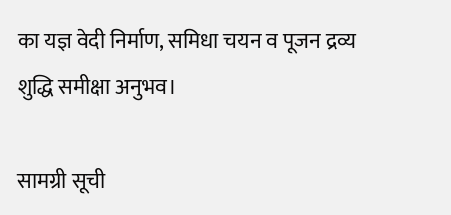का यज्ञ वेदी निर्माण, समिधा चयन व पूजन द्रव्य शुद्धि समीक्षा अनुभव।

सामग्री सूची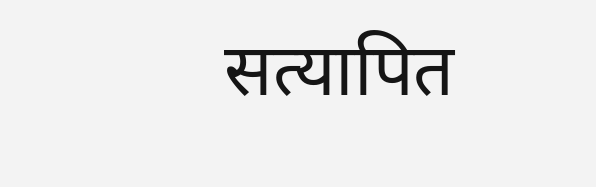सत्यापित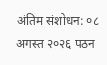अंतिम संशोधन: ०८ अगस्त २०२६ पठन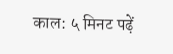काल: ५ मिनट पढ़ें